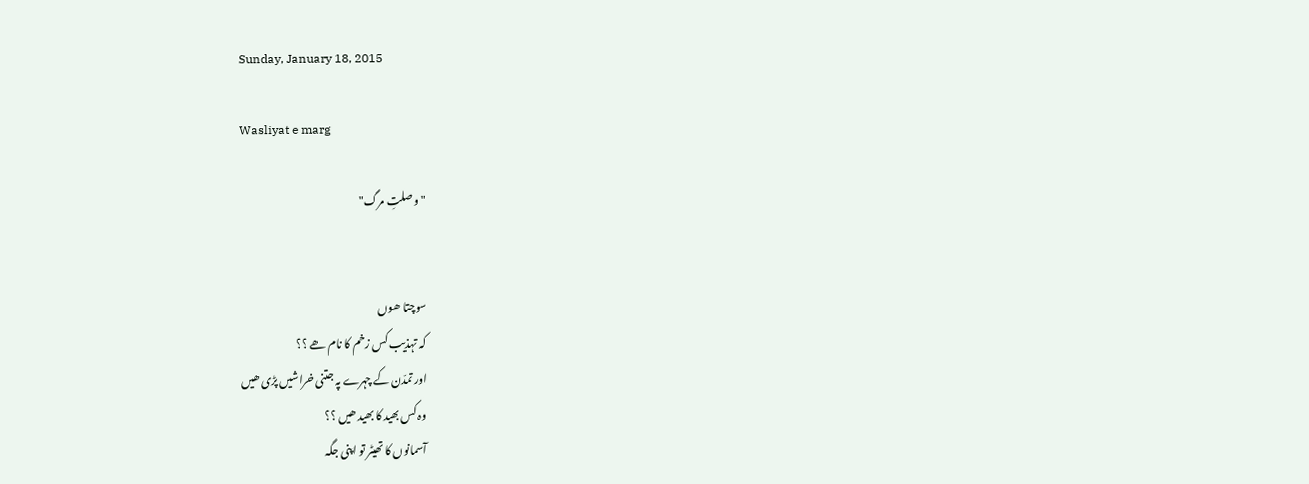Sunday, January 18, 2015

Wasliyat e marg

" وصلتِ مرگ"


سوچتا ھوں
کہ تہذیب کس زخم کا نام ھے ؟؟
اور تمدّن کے چہرے پہ جتنی خراشیں پڑی ھیں
وہ کس بھید کا بھید ھیں ؟؟
آسمانوں کا تھیٹر تو اپنی جگہ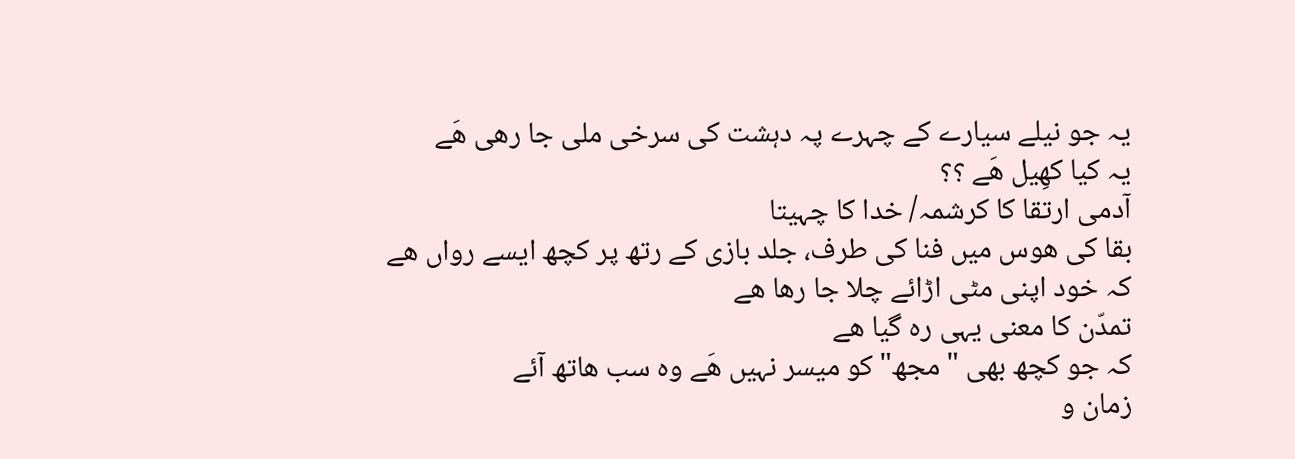یہ جو نیلے سیارے کے چہرے پہ دہشت کی سرخی ملی جا رھی ھَے
یہ کیا کھِیل ھَے ؟؟
آدمی ارتقا کا کرشمہ/ خدا کا چہیتا
بقا کی ھوس میں فنا کی طرف، جلد بازی کے رتھ پر کچھ ایسے رواں ھے
کہ خود اپنی مٹی اڑائے چلا جا رھا ھے
تمدّن کا معنی یہی رہ گیا ھے
کہ جو کچھ بھی "مجھ" کو میسر نہیں ھَے وہ سب ھاتھ آئے
زمان و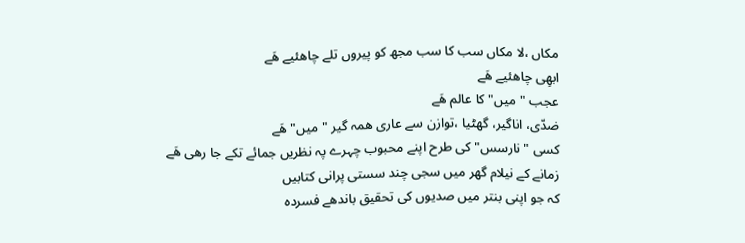مکاں ،لا مکاں سب کا سب مجھ کو پیروں تلے چاھئیے ھَے
ابھِی چاھئیے ھَے
عجب "میں" کا عالم ھَے
ضدّی، اناگیر، گھٹیا ،توازن سے عاری ھمہ گیر "میں" ھَے
کسی "نارسس" کی طرح اپنے محبوب چہرے پہ نظریں جمائے تکے جا رھی ھَے
زمانے کے نیلام گھر میں سجی چند سستی پرانی کتابیں
کہ جو اپنی بنتر میں صدیوں کی تحقیق باندھے فسردہ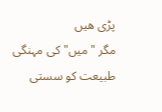پڑی ھیں
مگر "میں" کی مہنگی طبیعت کو سستی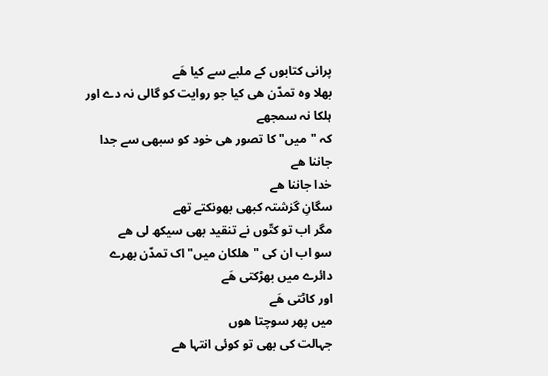پرانی کتابوں کے ملبے سے کیا ھَے
بھلا وہ تمدّن ھی کیا جو روایت کو گالی نہ دے اور ہلکا نہ سمجھے
کہ "میں" کا تصور ھی خود کو سبھی سے جدا جاننا ھے
خدا جاننا ھے
سگانِ گزشتہ کبھی بھونکتے تھے
مگر اب تو کتّوں نے تنقید بھی سیکھ لی ھے
سو اب ان کی "ھلکان میں" اک تمدّن بھرے دائرے میں بھڑکتی ھَے
اور کاٹتی ھَے
میں پھر سوچتا ھوں
جہالت کی بھی تو کوئی انتہا ھے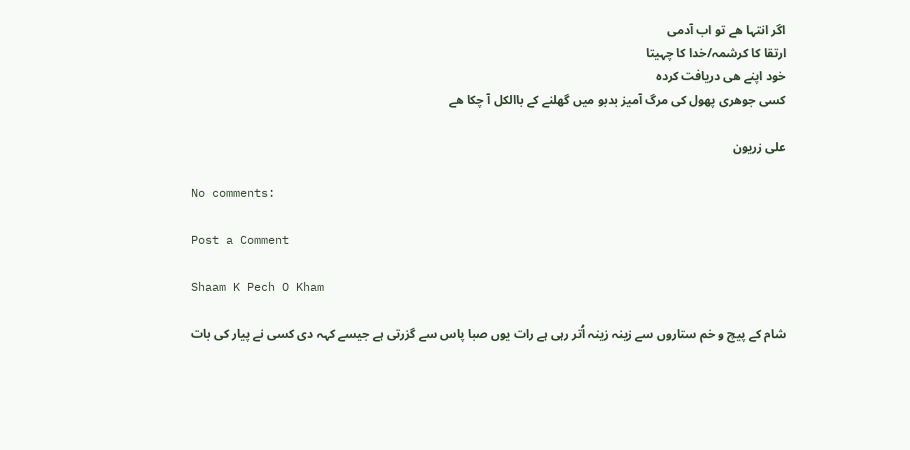اگر انتہا ھے تو اب آدمی
ارتقا کا کرشمہ/خدا کا چہیتا
خود اپنے ھی دریافت کردہ
کسی جوھری پھول کی مرگ آمیز بدبو میں گھلنے کے باالکل آ چکا ھے

علی زریون

No comments:

Post a Comment

Shaam K Pech O Kham

شام کے پیچ و خم ستاروں سے زینہ زینہ اُتر رہی ہے رات یوں صبا پاس سے گزرتی ہے جیسے کہہ دی کسی نے پیار کی بات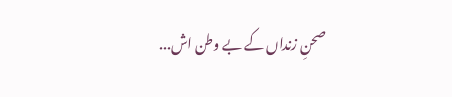صحنِ زنداں کے بے وطن اش...